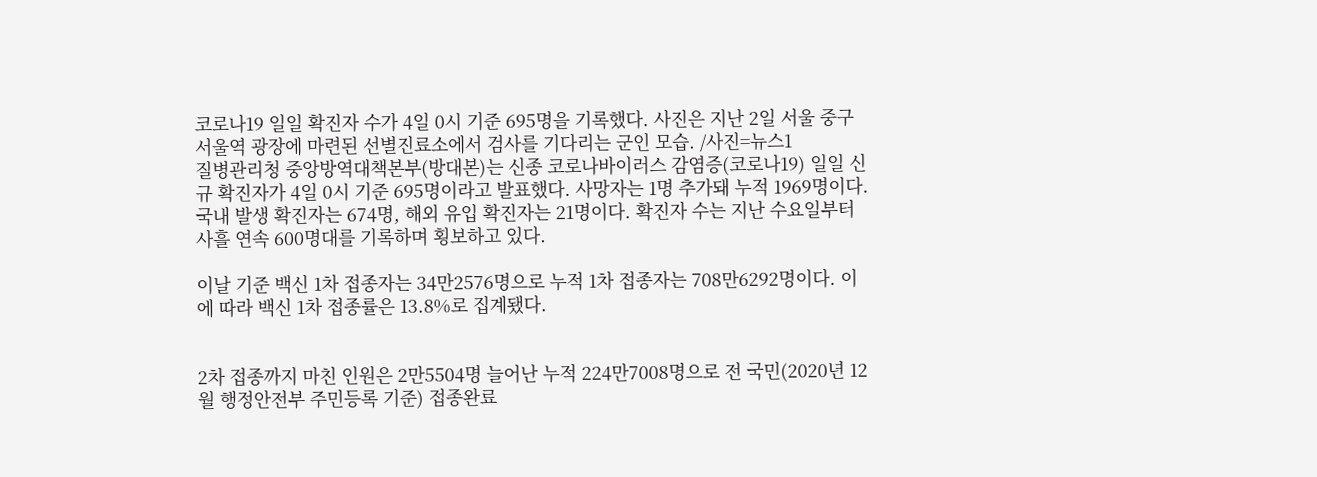코로나19 일일 확진자 수가 4일 0시 기준 695명을 기록했다. 사진은 지난 2일 서울 중구 서울역 광장에 마련된 선별진료소에서 검사를 기다리는 군인 모습. /사진=뉴스1
질병관리청 중앙방역대책본부(방대본)는 신종 코로나바이러스 감염증(코로나19) 일일 신규 확진자가 4일 0시 기준 695명이라고 발표했다. 사망자는 1명 추가돼 누적 1969명이다.
국내 발생 확진자는 674명, 해외 유입 확진자는 21명이다. 확진자 수는 지난 수요일부터 사흘 연속 600명대를 기록하며 횡보하고 있다.

이날 기준 백신 1차 접종자는 34만2576명으로 누적 1차 접종자는 708만6292명이다. 이에 따라 백신 1차 접종률은 13.8%로 집계됐다.


2차 접종까지 마친 인원은 2만5504명 늘어난 누적 224만7008명으로 전 국민(2020년 12월 행정안전부 주민등록 기준) 접종완료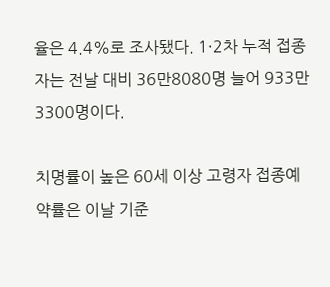율은 4.4%로 조사됐다. 1·2차 누적 접종자는 전날 대비 36만8080명 늘어 933만3300명이다.

치명률이 높은 60세 이상 고령자 접종예약률은 이날 기준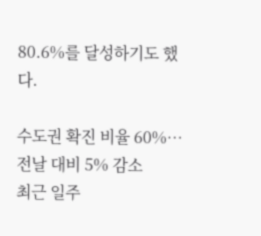80.6%를 달성하기도 했다.

수도권 확진 비율 60%… 전날 대비 5% 감소
최근 일주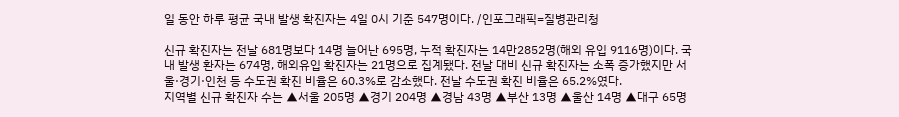일 동안 하루 평균 국내 발생 확진자는 4일 0시 기준 547명이다. /인포그래픽=질병관리청

신규 확진자는 전날 681명보다 14명 늘어난 695명, 누적 확진자는 14만2852명(해외 유입 9116명)이다. 국내 발생 환자는 674명, 해외유입 확진자는 21명으로 집계됐다. 전날 대비 신규 확진자는 소폭 증가했지만 서울·경기·인천 등 수도권 확진 비율은 60.3%로 감소했다. 전날 수도권 확진 비율은 65.2%였다.
지역별 신규 확진자 수는 ▲서울 205명 ▲경기 204명 ▲경남 43명 ▲부산 13명 ▲울산 14명 ▲대구 65명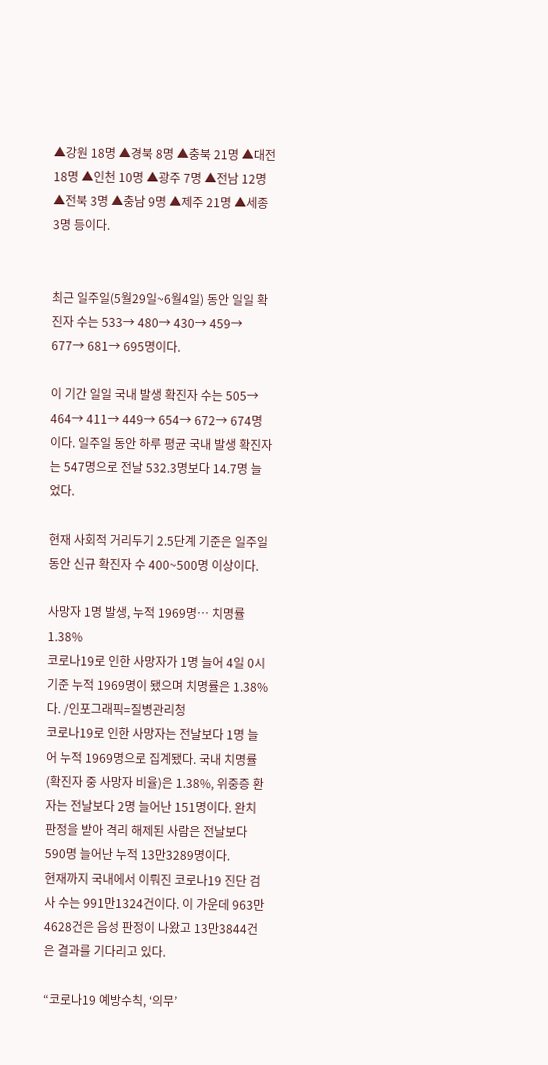▲강원 18명 ▲경북 8명 ▲충북 21명 ▲대전 18명 ▲인천 10명 ▲광주 7명 ▲전남 12명 ▲전북 3명 ▲충남 9명 ▲제주 21명 ▲세종 3명 등이다.


최근 일주일(5월29일~6월4일) 동안 일일 확진자 수는 533→ 480→ 430→ 459→ 677→ 681→ 695명이다.

이 기간 일일 국내 발생 확진자 수는 505→ 464→ 411→ 449→ 654→ 672→ 674명이다. 일주일 동안 하루 평균 국내 발생 확진자는 547명으로 전날 532.3명보다 14.7명 늘었다.

현재 사회적 거리두기 2.5단계 기준은 일주일 동안 신규 확진자 수 400~500명 이상이다.

사망자 1명 발생, 누적 1969명… 치명률 1.38%
코로나19로 인한 사망자가 1명 늘어 4일 0시 기준 누적 1969명이 됐으며 치명률은 1.38%다. /인포그래픽=질병관리청
코로나19로 인한 사망자는 전날보다 1명 늘어 누적 1969명으로 집계됐다. 국내 치명률(확진자 중 사망자 비율)은 1.38%, 위중증 환자는 전날보다 2명 늘어난 151명이다. 완치 판정을 받아 격리 해제된 사람은 전날보다 590명 늘어난 누적 13만3289명이다.
현재까지 국내에서 이뤄진 코로나19 진단 검사 수는 991만1324건이다. 이 가운데 963만4628건은 음성 판정이 나왔고 13만3844건은 결과를 기다리고 있다.

“코로나19 예방수칙, ‘의무’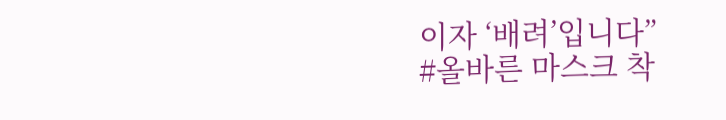이자 ‘배려’입니다”
#올바른 마스크 착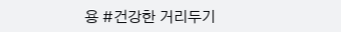용 #건강한 거리두기